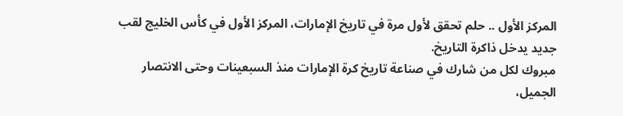المركز الأول .. حلم تحقق لأول مرة في تاريخ الإمارات، المركز الأول في كأس الخليج لقب جديد يدخل ذاكرة التاريخ.
مبروك لكل من شارك في صناعة تاريخ كرة الإمارات منذ السبعينات وحتى الانتصار الجميل،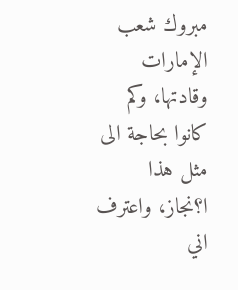مبروك شعب الإمارات وقادتها، وكم كانوا بحاجة الى مثل هذا ا؟نجاز، واعترف اني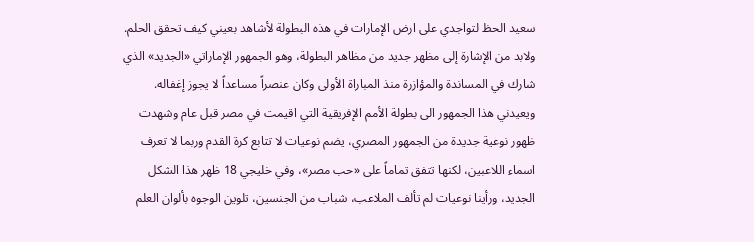سعيد الحظ لتواجدي على ارض الإمارات في هذه البطولة لأشاهد بعيني كيف تحقق الحلم.
ولابد من الإشارة إلى مظهر جديد من مظاهر البطولة، وهو الجمهور الإماراتي «الجديد» الذي شارك في المساندة والمؤازرة منذ المباراة الأولى وكان عنصراً مساعداً لا يجوز إغفاله.
ويعيدني هذا الجمهور الى بطولة الأمم الإفريقية التي اقيمت في مصر قبل عام وشهدت ظهور نوعية جديدة من الجمهور المصري، يضم نوعيات لا تتابع كرة القدم وربما لا تعرف اسماء اللاعبين، لكنها تتفق تماماً على «حب مصر»، وفي خليجي 18 ظهر هذا الشكل الجديد، ورأينا نوعيات لم تألف الملاعب، شباب من الجنسين، تلوين الوجوه بألوان العلم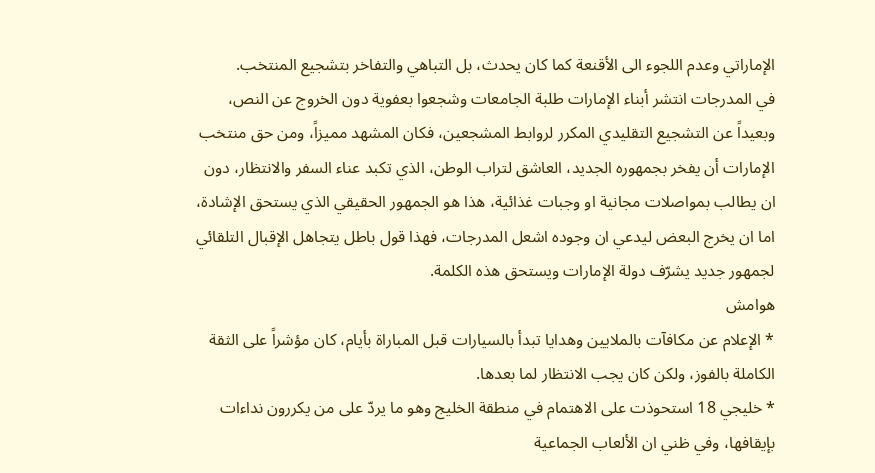الإماراتي وعدم اللجوء الى الأقنعة كما كان يحدث، بل التباهي والتفاخر بتشجيع المنتخب.
في المدرجات انتشر أبناء الإمارات طلبة الجامعات وشجعوا بعفوية دون الخروج عن النص، وبعيداً عن التشجيع التقليدي المكرر لروابط المشجعين، فكان المشهد مميزاً، ومن حق منتخب الإمارات أن يفخر بجمهوره الجديد، العاشق لتراب الوطن، الذي تكبد عناء السفر والانتظار، دون ان يطالب بمواصلات مجانية او وجبات غذائية، هذا هو الجمهور الحقيقي الذي يستحق الإشادة، اما ان يخرج البعض ليدعي ان وجوده اشعل المدرجات، فهذا قول باطل يتجاهل الإقبال التلقائي لجمهور جديد يشرّف دولة الإمارات ويستحق هذه الكلمة.
هوامش
* الإعلام عن مكافآت بالملايين وهدايا تبدأ بالسيارات قبل المباراة بأيام، كان مؤشراً على الثقة الكاملة بالفوز، ولكن كان يجب الانتظار لما بعدها.
* خليجي 18 استحوذت على الاهتمام في منطقة الخليج وهو ما يردّ على من يكررون نداءات بإيقافها، وفي ظني ان الألعاب الجماعية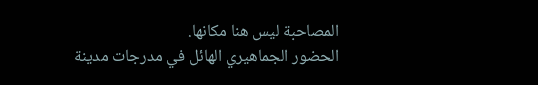المصاحبة ليس هنا مكانها.
الحضور الجماهيري الهائل في مدرجات مدينة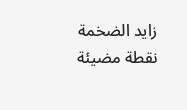زايد الضخمة نقطة مضيئة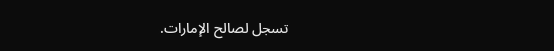تسجل لصالح الإمارات.